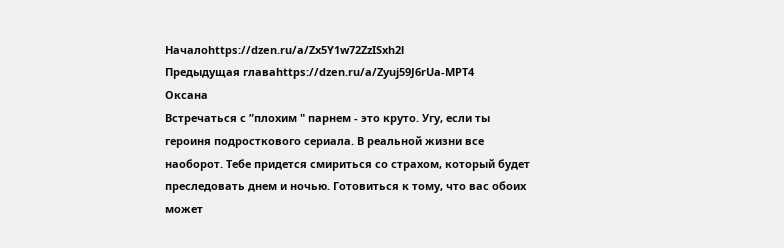Началоhttps://dzen.ru/a/Zx5Y1w72ZzISxh2l
Предыдущая главаhttps://dzen.ru/a/Zyuj59J6rUa-MPT4
Оксана
Встречаться с ”плохим " парнем - это круто. Угу, если ты героиня подросткового сериала. В реальной жизни все наоборот. Тебе придется смириться со страхом, который будет преследовать днем и ночью. Готовиться к тому, что вас обоих может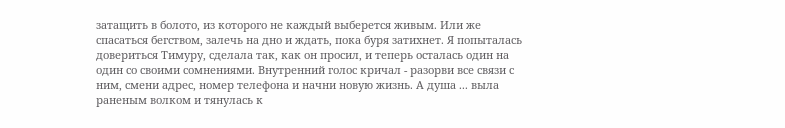затащить в болото, из которого не каждый выберется живым. Или же спасаться бегством, залечь на дно и ждать, пока буря затихнет. Я попыталась довериться Тимуру, сделала так, как он просил, и теперь осталась один на один со своими сомнениями. Внутренний голос кричал - разорви все связи с ним, смени адрес, номер телефона и начни новую жизнь. А душа ... выла раненым волком и тянулась к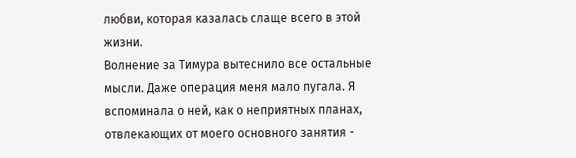любви, которая казалась слаще всего в этой жизни.
Волнение за Тимура вытеснило все остальные мысли. Даже операция меня мало пугала. Я вспоминала о ней, как о неприятных планах, отвлекающих от моего основного занятия -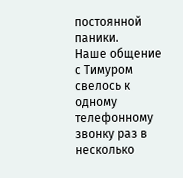постоянной паники.
Наше общение с Тимуром свелось к одному телефонному звонку раз в несколько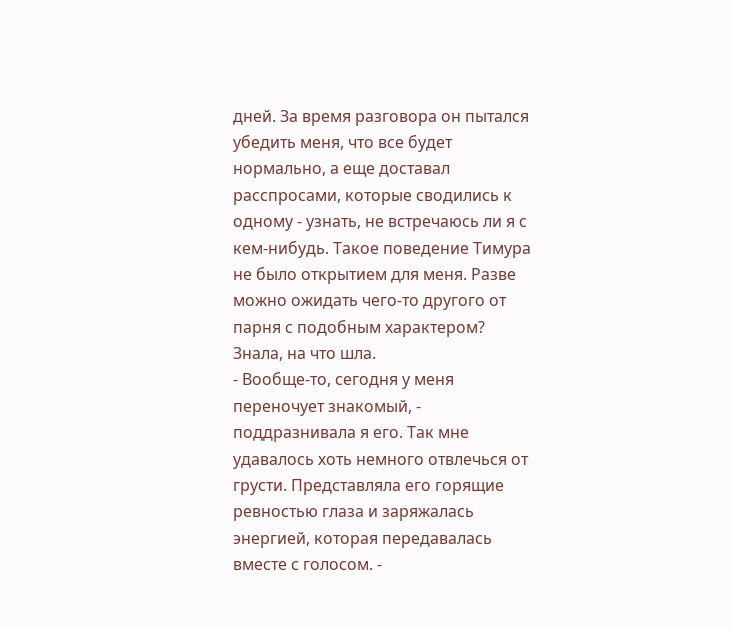дней. За время разговора он пытался убедить меня, что все будет нормально, а еще доставал расспросами, которые сводились к одному - узнать, не встречаюсь ли я с кем-нибудь. Такое поведение Тимура не было открытием для меня. Разве можно ожидать чего-то другого от парня с подобным характером? Знала, на что шла.
- Вообще-то, сегодня у меня переночует знакомый, - поддразнивала я его. Так мне удавалось хоть немного отвлечься от грусти. Представляла его горящие ревностью глаза и заряжалась энергией, которая передавалась вместе с голосом. -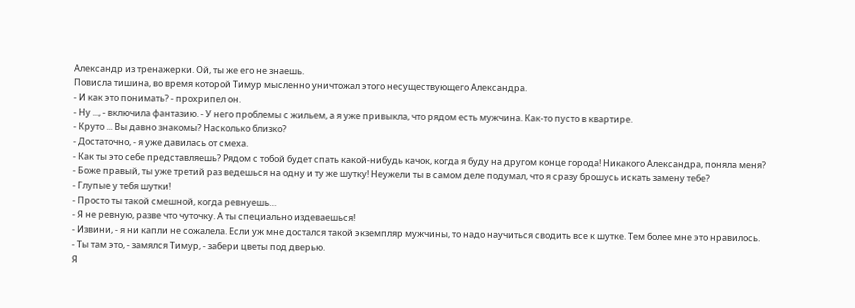Александр из тренажерки. Ой, ты же его не знаешь.
Повисла тишина, во время которой Тимур мысленно уничтожал этого несуществующего Александра.
- И как это понимать? - прохрипел он.
- Ну ..., - включила фантазию. - У него проблемы с жильем, а я уже привыкла, что рядом есть мужчина. Как-то пусто в квартире.
- Круто ... Вы давно знакомы? Насколько близко?
- Достаточно, - я уже давилась от смеха.
- Как ты это себе представляешь? Рядом с тобой будет спать какой-нибудь качок, когда я буду на другом конце города! Никакого Александра, поняла меня?
- Боже правый, ты уже третий раз ведешься на одну и ту же шутку! Неужели ты в самом деле подумал, что я сразу брошусь искать замену тебе?
- Глупые у тебя шутки!
- Просто ты такой смешной, когда ревнуешь…
- Я не ревную, разве что чуточку. А ты специально издеваешься!
- Извини, - я ни капли не сожалела. Если уж мне достался такой экземпляр мужчины, то надо научиться сводить все к шутке. Тем более мне это нравилось.
- Ты там это, - замялся Тимур, - забери цветы под дверью.
Я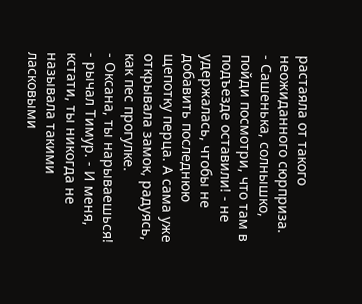растаяла от такого неожиданного сюрприза.
- Сашенька, солнышко, пойди посмотри, что там в подъезде оставили! - не удержалась, чтобы не добавить последнюю щепотку перца. А сама уже открывала замок, радуясь, как пес прогулке.
- Оксана, ты нарываешься! - рычал Тимур. - И меня, кстати, ты никогда не называла такими ласковыми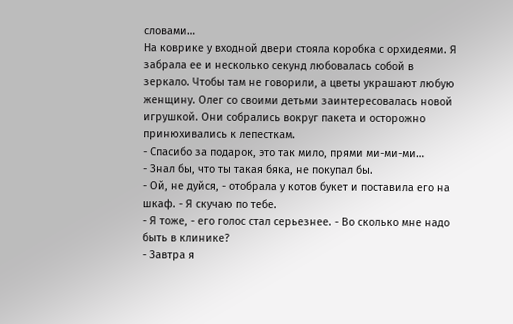словами…
На коврике у входной двери стояла коробка с орхидеями. Я забрала ее и несколько секунд любовалась собой в зеркало. Чтобы там не говорили, а цветы украшают любую женщину. Олег со своими детьми заинтересовалась новой игрушкой. Они собрались вокруг пакета и осторожно принюхивались к лепесткам.
- Спасибо за подарок, это так мило, прями ми-ми-ми…
- Знал бы, что ты такая бяка, не покупал бы.
- Ой, не дуйся, - отобрала у котов букет и поставила его на шкаф. - Я скучаю по тебе.
- Я тоже, - его голос стал серьезнее. - Во сколько мне надо быть в клинике?
- Завтра я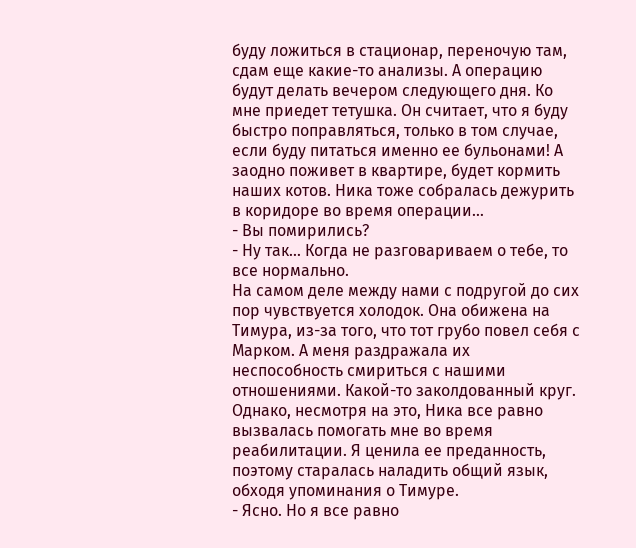буду ложиться в стационар, переночую там, сдам еще какие-то анализы. А операцию будут делать вечером следующего дня. Ко мне приедет тетушка. Он считает, что я буду быстро поправляться, только в том случае, если буду питаться именно ее бульонами! А заодно поживет в квартире, будет кормить наших котов. Ника тоже собралась дежурить в коридоре во время операции…
- Вы помирились?
- Ну так... Когда не разговариваем о тебе, то все нормально.
На самом деле между нами с подругой до сих пор чувствуется холодок. Она обижена на Тимура, из-за того, что тот грубо повел себя с Марком. А меня раздражала их неспособность смириться с нашими отношениями. Какой-то заколдованный круг. Однако, несмотря на это, Ника все равно вызвалась помогать мне во время реабилитации. Я ценила ее преданность, поэтому старалась наладить общий язык, обходя упоминания о Тимуре.
- Ясно. Но я все равно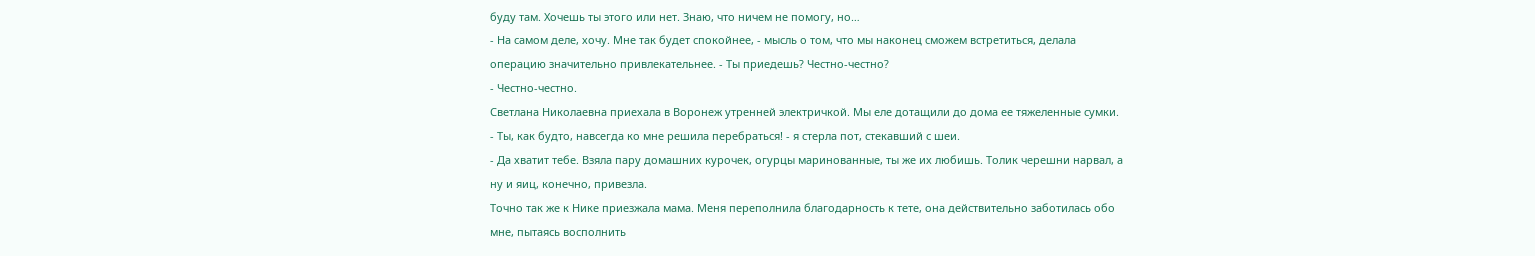буду там. Хочешь ты этого или нет. Знаю, что ничем не помогу, но…
- На самом деле, хочу. Мне так будет спокойнее, - мысль о том, что мы наконец сможем встретиться, делала операцию значительно привлекательнее. - Ты приедешь? Честно-честно?
- Честно-честно.
Светлана Николаевна приехала в Воронеж утренней электричкой. Мы еле дотащили до дома ее тяжеленные сумки.
- Ты, как будто, навсегда ко мне решила перебраться! - я стерла пот, стекавший с шеи.
- Да хватит тебе. Взяла пару домашних курочек, огурцы маринованные, ты же их любишь. Толик черешни нарвал, а ну и яиц, конечно, привезла.
Точно так же к Нике приезжала мама. Меня переполнила благодарность к тете, она действительно заботилась обо мне, пытаясь восполнить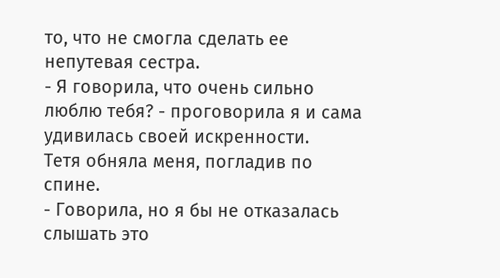то, что не смогла сделать ее непутевая сестра.
- Я говорила, что очень сильно люблю тебя? - проговорила я и сама удивилась своей искренности.
Тетя обняла меня, погладив по спине.
- Говорила, но я бы не отказалась слышать это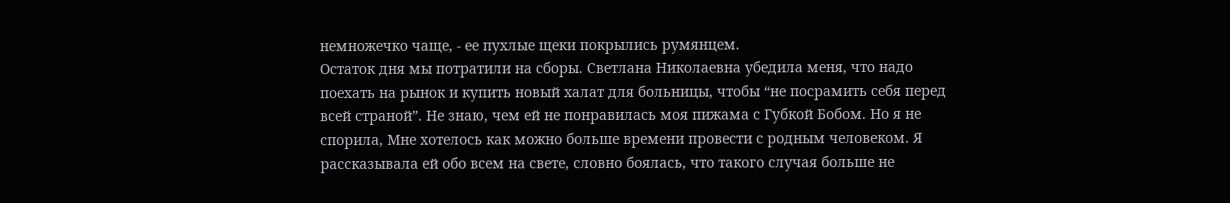немножечко чаще, - ее пухлые щеки покрылись румянцем.
Остаток дня мы потратили на сборы. Светлана Николаевна убедила меня, что надо поехать на рынок и купить новый халат для больницы, чтобы “не посрамить себя перед всей страной”. Не знаю, чем ей не понравилась моя пижама с Губкой Бобом. Но я не спорила, Мне хотелось как можно больше времени провести с родным человеком. Я рассказывала ей обо всем на свете, словно боялась, что такого случая больше не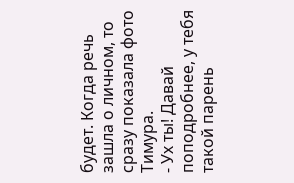будет. Когда речь зашла о личном, то сразу показала фото Тимура.
- Ух ты! Давай поподробнее, у тебя такой парень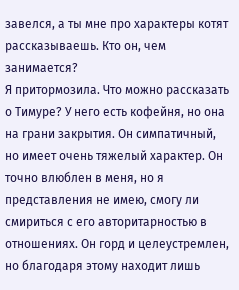завелся, а ты мне про характеры котят рассказываешь. Кто он, чем занимается?
Я притормозила. Что можно рассказать о Тимуре? У него есть кофейня, но она на грани закрытия. Он симпатичный, но имеет очень тяжелый характер. Он точно влюблен в меня, но я представления не имею, смогу ли смириться с его авторитарностью в отношениях. Он горд и целеустремлен, но благодаря этому находит лишь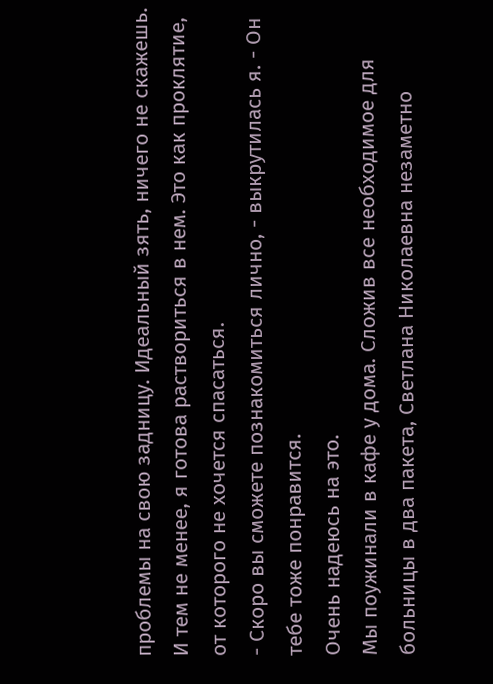проблемы на свою задницу. Идеальный зять, ничего не скажешь. И тем не менее, я готова раствориться в нем. Это как проклятие, от которого не хочется спасаться.
- Скоро вы сможете познакомиться лично, - выкрутилась я. - Он тебе тоже понравится.
Очень надеюсь на это.
Мы поужинали в кафе у дома. Сложив все необходимое для больницы в два пакета, Светлана Николаевна незаметно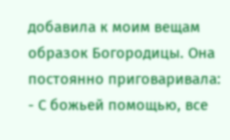добавила к моим вещам образок Богородицы. Она постоянно приговаривала:
- С божьей помощью, все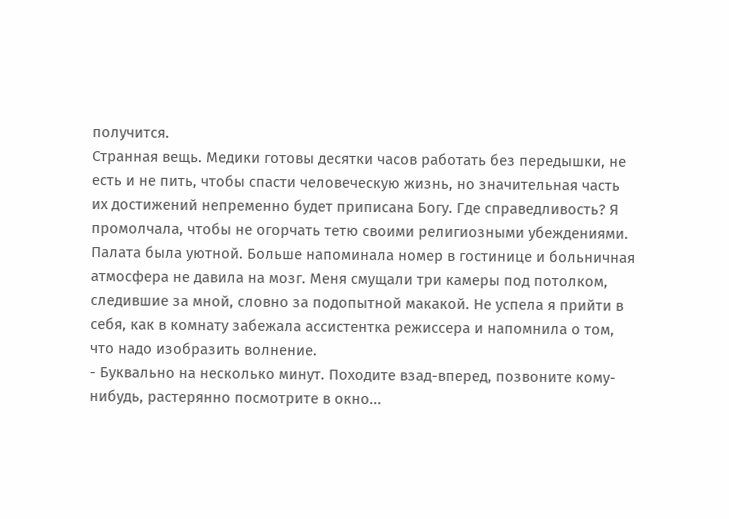получится.
Странная вещь. Медики готовы десятки часов работать без передышки, не есть и не пить, чтобы спасти человеческую жизнь, но значительная часть их достижений непременно будет приписана Богу. Где справедливость? Я промолчала, чтобы не огорчать тетю своими религиозными убеждениями.
Палата была уютной. Больше напоминала номер в гостинице и больничная атмосфера не давила на мозг. Меня смущали три камеры под потолком, следившие за мной, словно за подопытной макакой. Не успела я прийти в себя, как в комнату забежала ассистентка режиссера и напомнила о том, что надо изобразить волнение.
- Буквально на несколько минут. Походите взад-вперед, позвоните кому-нибудь, растерянно посмотрите в окно...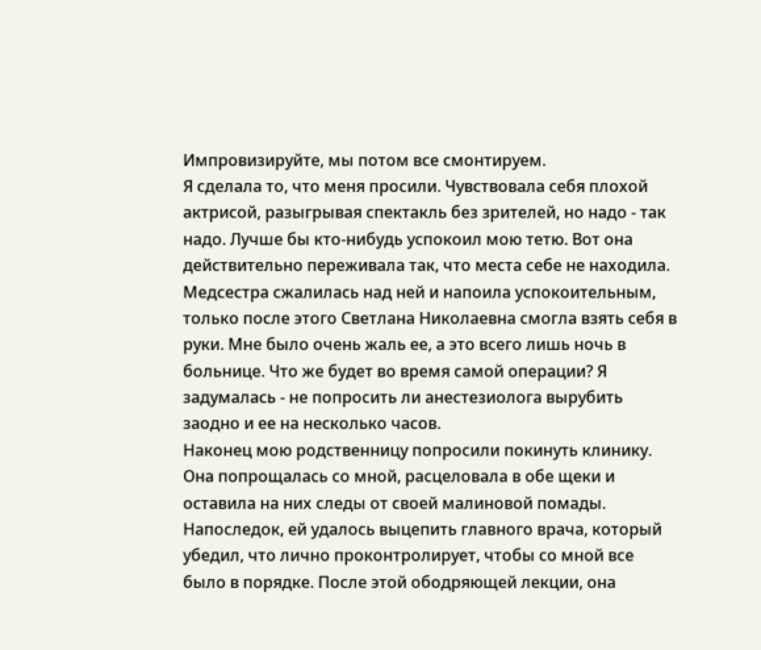Импровизируйте, мы потом все смонтируем.
Я сделала то, что меня просили. Чувствовала себя плохой актрисой, разыгрывая спектакль без зрителей, но надо - так надо. Лучше бы кто-нибудь успокоил мою тетю. Вот она действительно переживала так, что места себе не находила. Медсестра сжалилась над ней и напоила успокоительным, только после этого Светлана Николаевна смогла взять себя в руки. Мне было очень жаль ее, а это всего лишь ночь в больнице. Что же будет во время самой операции? Я задумалась - не попросить ли анестезиолога вырубить заодно и ее на несколько часов.
Наконец мою родственницу попросили покинуть клинику. Она попрощалась со мной, расцеловала в обе щеки и оставила на них следы от своей малиновой помады. Напоследок, ей удалось выцепить главного врача, который убедил, что лично проконтролирует, чтобы со мной все было в порядке. После этой ободряющей лекции, она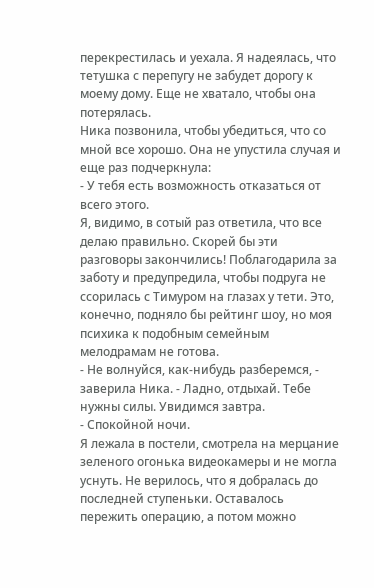перекрестилась и уехала. Я надеялась, что тетушка с перепугу не забудет дорогу к моему дому. Еще не хватало, чтобы она потерялась.
Ника позвонила, чтобы убедиться, что со мной все хорошо. Она не упустила случая и еще раз подчеркнула:
- У тебя есть возможность отказаться от всего этого.
Я, видимо, в сотый раз ответила, что все делаю правильно. Скорей бы эти разговоры закончились! Поблагодарила за заботу и предупредила, чтобы подруга не ссорилась с Тимуром на глазах у тети. Это, конечно, подняло бы рейтинг шоу, но моя психика к подобным семейным мелодрамам не готова.
- Не волнуйся, как-нибудь разберемся, - заверила Ника. - Ладно, отдыхай. Тебе нужны силы. Увидимся завтра.
- Спокойной ночи.
Я лежала в постели, смотрела на мерцание зеленого огонька видеокамеры и не могла уснуть. Не верилось, что я добралась до последней ступеньки. Оставалось пережить операцию, а потом можно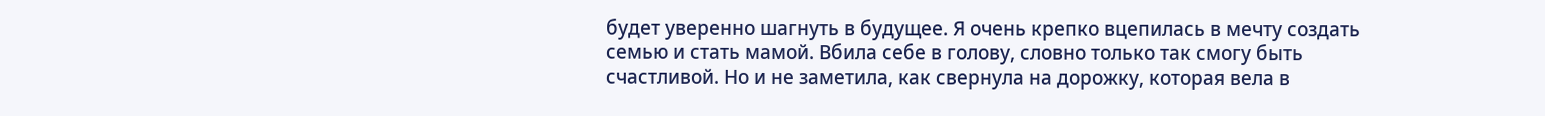будет уверенно шагнуть в будущее. Я очень крепко вцепилась в мечту создать семью и стать мамой. Вбила себе в голову, словно только так смогу быть счастливой. Но и не заметила, как свернула на дорожку, которая вела в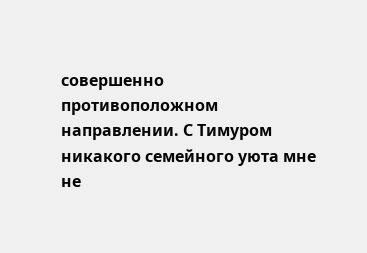совершенно противоположном направлении. С Тимуром никакого семейного уюта мне не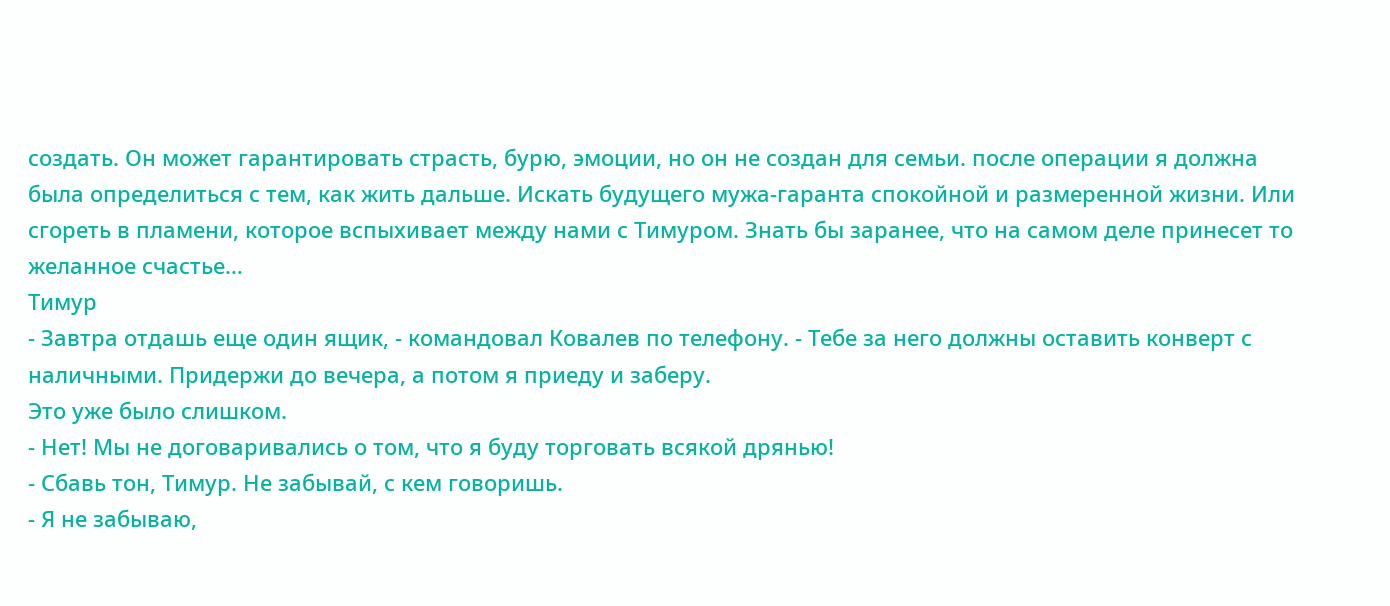создать. Он может гарантировать страсть, бурю, эмоции, но он не создан для семьи. после операции я должна была определиться с тем, как жить дальше. Искать будущего мужа-гаранта спокойной и размеренной жизни. Или сгореть в пламени, которое вспыхивает между нами с Тимуром. Знать бы заранее, что на самом деле принесет то желанное счастье…
Тимур
- Завтра отдашь еще один ящик, - командовал Ковалев по телефону. - Тебе за него должны оставить конверт с наличными. Придержи до вечера, а потом я приеду и заберу.
Это уже было слишком.
- Нет! Мы не договаривались о том, что я буду торговать всякой дрянью!
- Сбавь тон, Тимур. Не забывай, с кем говоришь.
- Я не забываю,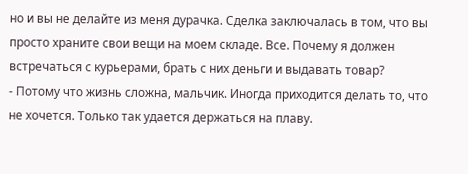но и вы не делайте из меня дурачка. Сделка заключалась в том, что вы просто храните свои вещи на моем складе. Все. Почему я должен встречаться с курьерами, брать с них деньги и выдавать товар?
- Потому что жизнь сложна, мальчик. Иногда приходится делать то, что не хочется. Только так удается держаться на плаву.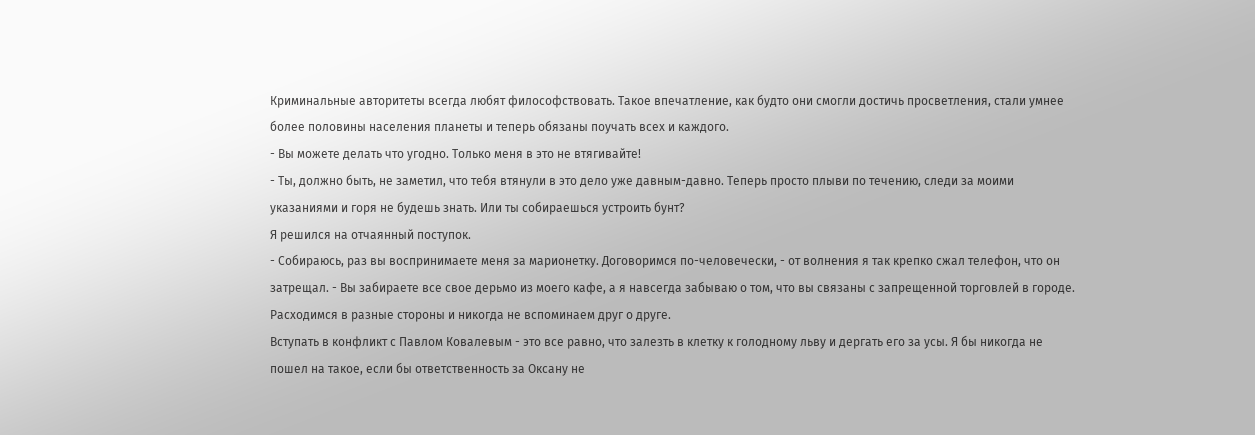Криминальные авторитеты всегда любят философствовать. Такое впечатление, как будто они смогли достичь просветления, стали умнее более половины населения планеты и теперь обязаны поучать всех и каждого.
- Вы можете делать что угодно. Только меня в это не втягивайте!
- Ты, должно быть, не заметил, что тебя втянули в это дело уже давным-давно. Теперь просто плыви по течению, следи за моими указаниями и горя не будешь знать. Или ты собираешься устроить бунт?
Я решился на отчаянный поступок.
- Собираюсь, раз вы воспринимаете меня за марионетку. Договоримся по-человечески, - от волнения я так крепко сжал телефон, что он затрещал. - Вы забираете все свое дерьмо из моего кафе, а я навсегда забываю о том, что вы связаны с запрещенной торговлей в городе. Расходимся в разные стороны и никогда не вспоминаем друг о друге.
Вступать в конфликт с Павлом Ковалевым - это все равно, что залезть в клетку к голодному льву и дергать его за усы. Я бы никогда не пошел на такое, если бы ответственность за Оксану не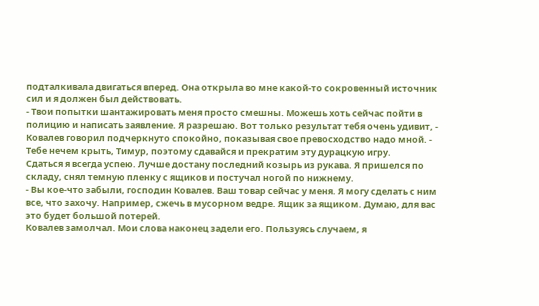подталкивала двигаться вперед. Она открыла во мне какой-то сокровенный источник сил и я должен был действовать.
- Твои попытки шантажировать меня просто смешны. Можешь хоть сейчас пойти в полицию и написать заявление. Я разрешаю. Вот только результат тебя очень удивит, - Ковалев говорил подчеркнуто спокойно, показывая свое превосходство надо мной. - Тебе нечем крыть, Тимур, поэтому сдавайся и прекратим эту дурацкую игру.
Сдаться я всегда успею. Лучше достану последний козырь из рукава. Я пришелся по складу, снял темную пленку с ящиков и постучал ногой по нижнему.
- Вы кое-что забыли, господин Ковалев. Ваш товар сейчас у меня. Я могу сделать с ним все, что захочу. Например, сжечь в мусорном ведре. Ящик за ящиком. Думаю, для вас это будет большой потерей.
Ковалев замолчал. Мои слова наконец задели его. Пользуясь случаем, я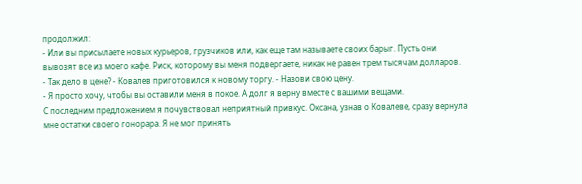продолжил:
- Или вы присылаете новых курьеров, грузчиков или, как еще там называете своих барыг. Пусть они вывозят все из моего кафе. Риск, которому вы меня подвергаете, никак не равен трем тысячам долларов.
- Так дело в цене? - Ковалев приготовился к новому торгу. - Назови свою цену.
- Я просто хочу, чтобы вы оставили меня в покое. А долг я верну вместе с вашими вещами.
С последним предложением я почувствовал неприятный привкус. Оксана, узнав о Ковалеве, сразу вернула мне остатки своего гонорара. Я не мог принять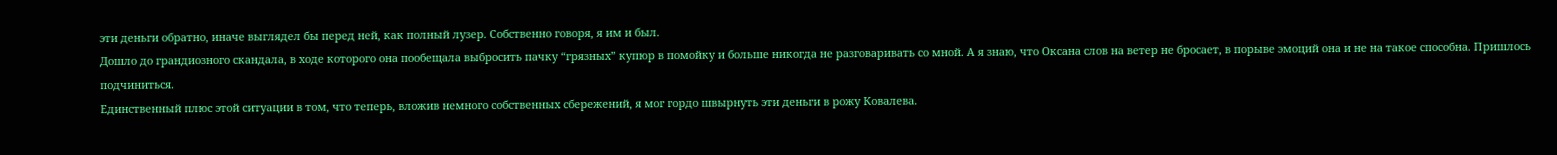эти деньги обратно, иначе выглядел бы перед ней, как полный лузер. Собственно говоря, я им и был.
Дошло до грандиозного скандала, в ходе которого она пообещала выбросить пачку “грязных” купюр в помойку и больше никогда не разговаривать со мной. А я знаю, что Оксана слов на ветер не бросает, в порыве эмоций она и не на такое способна. Пришлось подчиниться.
Единственный плюс этой ситуации в том, что теперь, вложив немного собственных сбережений, я мог гордо швырнуть эти деньги в рожу Ковалева.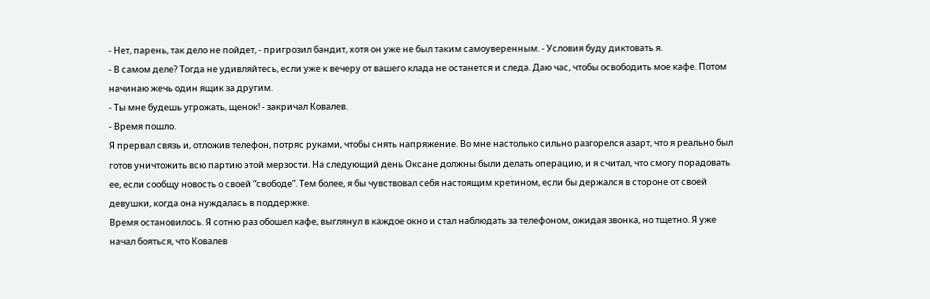- Нет, парень, так дело не пойдет, - пригрозил бандит, хотя он уже не был таким самоуверенным. - Условия буду диктовать я.
- В самом деле? Тогда не удивляйтесь, если уже к вечеру от вашего клада не останется и следа. Даю час, чтобы освободить мое кафе. Потом начинаю жечь один ящик за другим.
- Ты мне будешь угрожать, щенок! - закричал Ковалев.
- Время пошло.
Я прервал связь и, отложив телефон, потряс руками, чтобы снять напряжение. Во мне настолько сильно разгорелся азарт, что я реально был готов уничтожить всю партию этой мерзости. На следующий день Оксане должны были делать операцию, и я считал, что смогу порадовать ее, если сообщу новость о своей “свободе”. Тем более, я бы чувствовал себя настоящим кретином, если бы держался в стороне от своей девушки, когда она нуждалась в поддержке.
Время остановилось. Я сотню раз обошел кафе, выглянул в каждое окно и стал наблюдать за телефоном, ожидая звонка, но тщетно. Я уже начал бояться, что Ковалев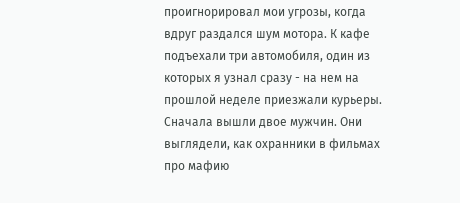проигнорировал мои угрозы, когда вдруг раздался шум мотора. К кафе подъехали три автомобиля, один из которых я узнал сразу - на нем на прошлой неделе приезжали курьеры.
Сначала вышли двое мужчин. Они выглядели, как охранники в фильмах про мафию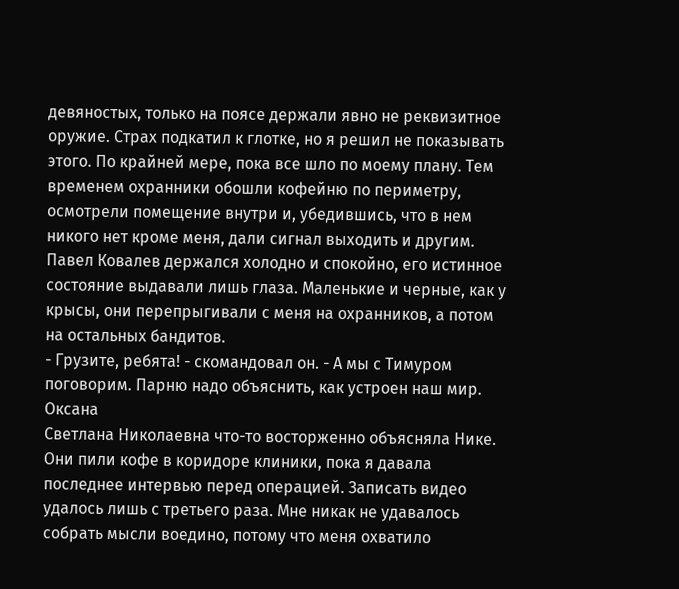девяностых, только на поясе держали явно не реквизитное оружие. Страх подкатил к глотке, но я решил не показывать этого. По крайней мере, пока все шло по моему плану. Тем временем охранники обошли кофейню по периметру, осмотрели помещение внутри и, убедившись, что в нем никого нет кроме меня, дали сигнал выходить и другим.
Павел Ковалев держался холодно и спокойно, его истинное состояние выдавали лишь глаза. Маленькие и черные, как у крысы, они перепрыгивали с меня на охранников, а потом на остальных бандитов.
- Грузите, ребята! - скомандовал он. - А мы с Тимуром поговорим. Парню надо объяснить, как устроен наш мир.
Оксана
Светлана Николаевна что-то восторженно объясняла Нике. Они пили кофе в коридоре клиники, пока я давала последнее интервью перед операцией. Записать видео удалось лишь с третьего раза. Мне никак не удавалось собрать мысли воедино, потому что меня охватило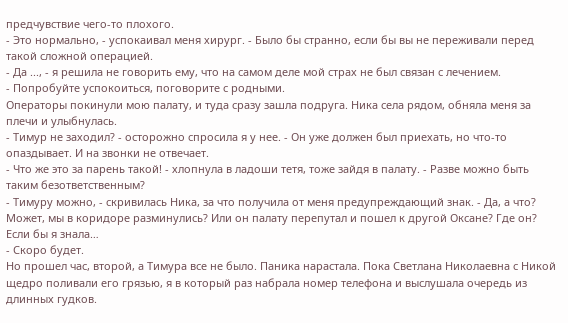предчувствие чего-то плохого.
- Это нормально, - успокаивал меня хирург. - Было бы странно, если бы вы не переживали перед такой сложной операцией.
- Да ..., - я решила не говорить ему, что на самом деле мой страх не был связан с лечением.
- Попробуйте успокоиться, поговорите с родными.
Операторы покинули мою палату, и туда сразу зашла подруга. Ника села рядом, обняла меня за плечи и улыбнулась.
- Тимур не заходил? - осторожно спросила я у нее. - Он уже должен был приехать, но что-то опаздывает. И на звонки не отвечает.
- Что же это за парень такой! - хлопнула в ладоши тетя, тоже зайдя в палату. - Разве можно быть таким безответственным?
- Тимуру можно, - скривилась Ника, за что получила от меня предупреждающий знак. - Да, а что? Может, мы в коридоре разминулись? Или он палату перепутал и пошел к другой Оксане? Где он?
Если бы я знала…
- Скоро будет.
Но прошел час, второй, а Тимура все не было. Паника нарастала. Пока Светлана Николаевна с Никой щедро поливали его грязью, я в который раз набрала номер телефона и выслушала очередь из длинных гудков.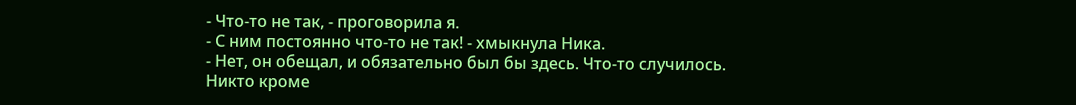- Что-то не так, - проговорила я.
- С ним постоянно что-то не так! - хмыкнула Ника.
- Нет, он обещал, и обязательно был бы здесь. Что-то случилось.
Никто кроме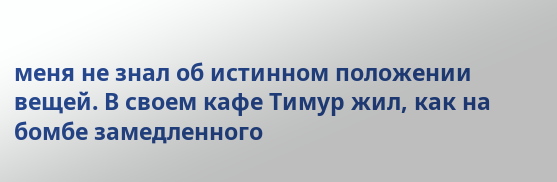меня не знал об истинном положении вещей. В своем кафе Тимур жил, как на бомбе замедленного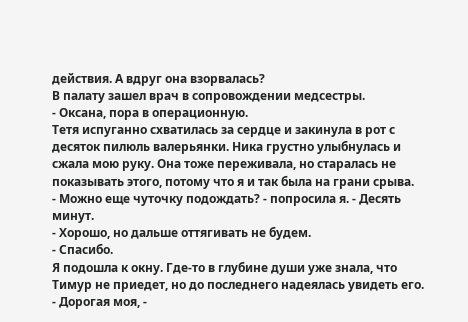действия. А вдруг она взорвалась?
В палату зашел врач в сопровождении медсестры.
- Оксана, пора в операционную.
Тетя испуганно схватилась за сердце и закинула в рот с десяток пилюль валерьянки. Ника грустно улыбнулась и сжала мою руку. Она тоже переживала, но старалась не показывать этого, потому что я и так была на грани срыва.
- Можно еще чуточку подождать? - попросила я. - Десять минут.
- Хорошо, но дальше оттягивать не будем.
- Спасибо.
Я подошла к окну. Где-то в глубине души уже знала, что Тимур не приедет, но до последнего надеялась увидеть его.
- Дорогая моя, -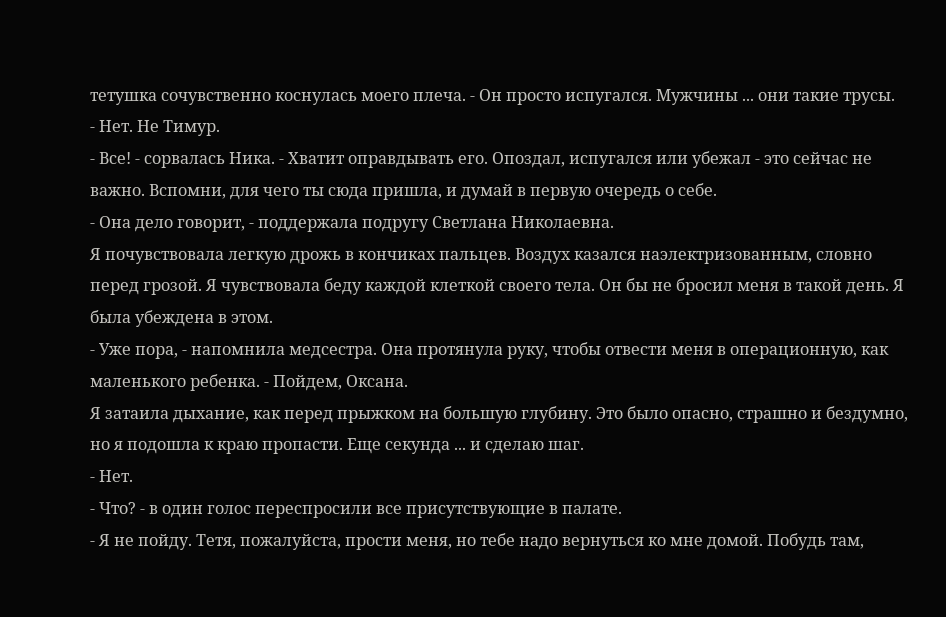тетушка сочувственно коснулась моего плеча. - Он просто испугался. Мужчины ... они такие трусы.
- Нет. Не Тимур.
- Все! - сорвалась Ника. - Хватит оправдывать его. Опоздал, испугался или убежал - это сейчас не важно. Вспомни, для чего ты сюда пришла, и думай в первую очередь о себе.
- Она дело говорит, - поддержала подругу Светлана Николаевна.
Я почувствовала легкую дрожь в кончиках пальцев. Воздух казался наэлектризованным, словно перед грозой. Я чувствовала беду каждой клеткой своего тела. Он бы не бросил меня в такой день. Я была убеждена в этом.
- Уже пора, - напомнила медсестра. Она протянула руку, чтобы отвести меня в операционную, как маленького ребенка. - Пойдем, Оксана.
Я затаила дыхание, как перед прыжком на большую глубину. Это было опасно, страшно и бездумно, но я подошла к краю пропасти. Еще секунда ... и сделаю шаг.
- Нет.
- Что? - в один голос переспросили все присутствующие в палате.
- Я не пойду. Тетя, пожалуйста, прости меня, но тебе надо вернуться ко мне домой. Побудь там,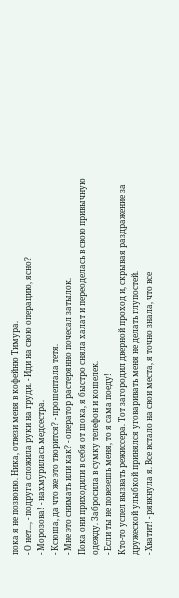пока я не позвоню. Ника, отвези меня в кофейню Тимура.
- О нет..., - подруга сложила руки на груди. - Иди на свою операцию, ясно?
- Морозова! - нахмурилась медсестра.
- Ксюша, да что же это творится? - прошептала тетя.
- Мне это снимать или как? - оператор растерянно почесал затылок.
Пока они приходили в себя от шока, я быстро сняла халат и переоделась в свою привычную одежду. Забросила в сумку телефон и кошелек.
- Если ты не повезешь меня, то я сама поеду!
Кто-то успел вызвать режиссера. Тот загородил дверной проход и, скрывая раздражение за дружеской улыбкой принялся уговаривать меня не делать глупостей.
- Хватит! - рявкнула я. Все встало на свои места, я точно знала, что все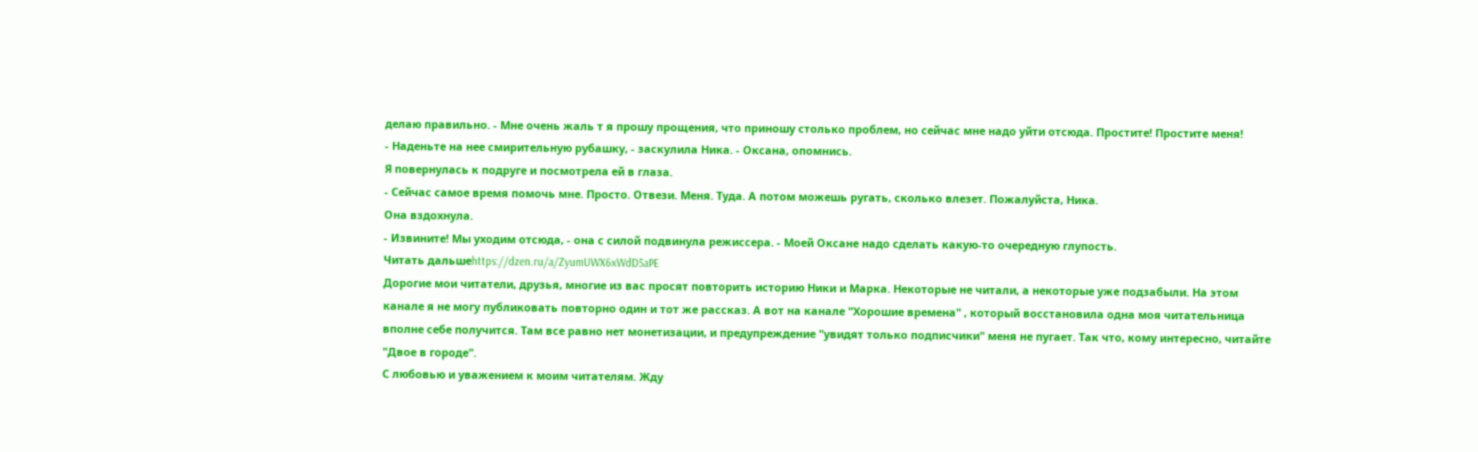делаю правильно. - Мне очень жаль т я прошу прощения, что приношу столько проблем, но сейчас мне надо уйти отсюда. Простите! Простите меня!
- Наденьте на нее смирительную рубашку, - заскулила Ника. - Оксана, опомнись.
Я повернулась к подруге и посмотрела ей в глаза.
- Сейчас самое время помочь мне. Просто. Отвези. Меня. Туда. А потом можешь ругать, сколько влезет. Пожалуйста, Ника.
Она вздохнула.
- Извините! Мы уходим отсюда, - она с силой подвинула режиссера. - Моей Оксане надо сделать какую-то очередную глупость.
Читать дальшеhttps://dzen.ru/a/ZyumUWX6xWdD5aPE
Дорогие мои читатели, друзья, многие из вас просят повторить историю Ники и Марка. Некоторые не читали, а некоторые уже подзабыли. На этом канале я не могу публиковать повторно один и тот же рассказ. А вот на канале "Хорошие времена" , который восстановила одна моя читательница вполне себе получится. Там все равно нет монетизации, и предупреждение "увидят только подписчики" меня не пугает. Так что, кому интересно, читайте "Двое в городе".
С любовью и уважением к моим читателям. Жду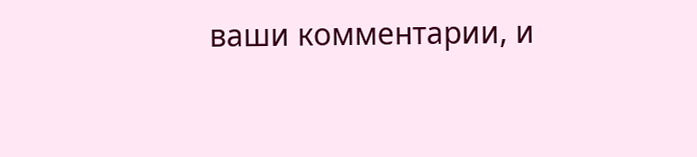ваши комментарии, и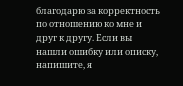благодарю за корректность по отношению ко мне и друг к другу. Если вы нашли ошибку или описку, напишите, я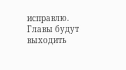исправлю. Главы будут выходить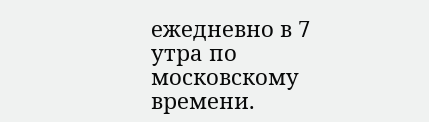ежедневно в 7 утра по московскому времени.